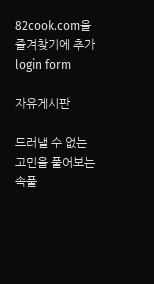82cook.com을 즐겨찾기에 추가
login form

자유게시판

드러낼 수 없는 고민을 풀어보는 속풀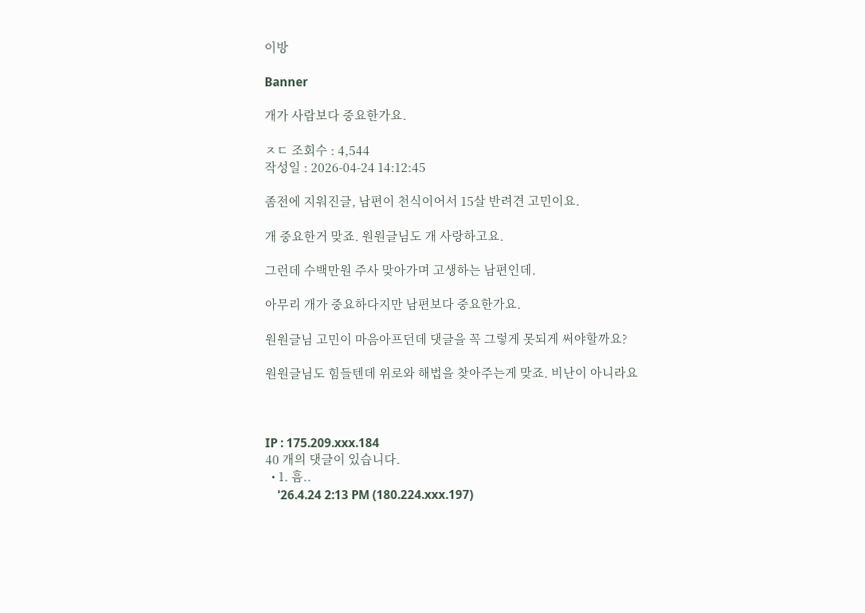이방

Banner

개가 사람보다 중요한가요.

ㅈㄷ 조회수 : 4,544
작성일 : 2026-04-24 14:12:45

좀전에 지워진글, 남편이 천식이어서 15살 반려견 고민이요.

개 중요한거 맞죠. 원원글님도 개 사랑하고요.

그런데 수백만원 주사 맞아가며 고생하는 남편인데.

아무리 개가 중요하다지만 남편보다 중요한가요.

원원글님 고민이 마음아프던데 댓글을 꼭 그렇게 못되게 써야할까요?

원원글님도 힘들텐데 위로와 해법을 찾아주는게 맞죠. 비난이 아니라요



IP : 175.209.xxx.184
40 개의 댓글이 있습니다.
  • 1. 흠..
    '26.4.24 2:13 PM (180.224.xxx.197)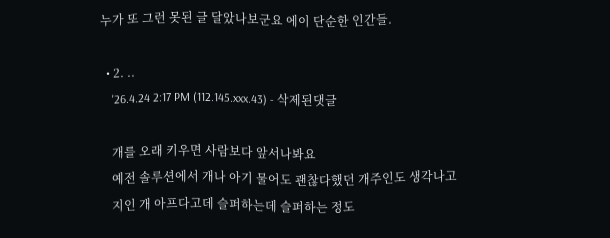누가 또 그런 못된 글 달았나보군요 에이 단순한 인간들.

  • 2. ..
    '26.4.24 2:17 PM (112.145.xxx.43) - 삭제된댓글

    개를 오래 키우면 사람보다 앞서나봐요
    예전 솔루션에서 개나 아기 물어도 괜찮다했던 개주인도 생각나고
    지인 개 아프다고데 슬퍼하는데 슬퍼하는 정도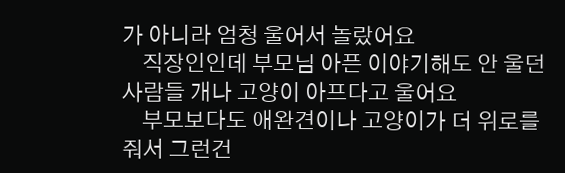가 아니라 엄청 울어서 놀랐어요
    직장인인데 부모님 아픈 이야기해도 안 울던 사람들 개나 고양이 아프다고 울어요
    부모보다도 애완견이나 고양이가 더 위로를 줘서 그런건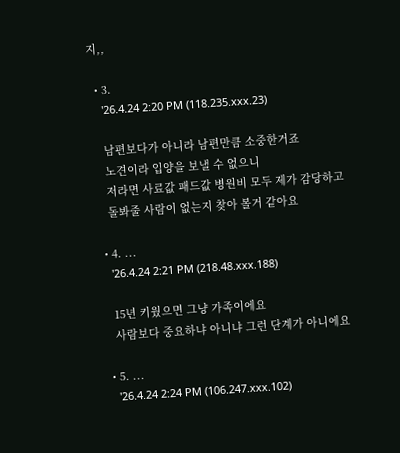지,,

  • 3.
    '26.4.24 2:20 PM (118.235.xxx.23)

    남편보다가 아니라 남편만큼 소중한거죠
    노견이라 입양을 보낼 수 없으니
    저라면 사료값 패드값 병원비 모두 제가 감당하고
    돌봐줄 사람이 없는지 찾아 볼거 같아요

  • 4. ...
    '26.4.24 2:21 PM (218.48.xxx.188)

    15년 키웠으면 그냥 가족이에요
    사람보다 중요하냐 아니냐 그런 단계가 아니에요

  • 5. ...
    '26.4.24 2:24 PM (106.247.xxx.102)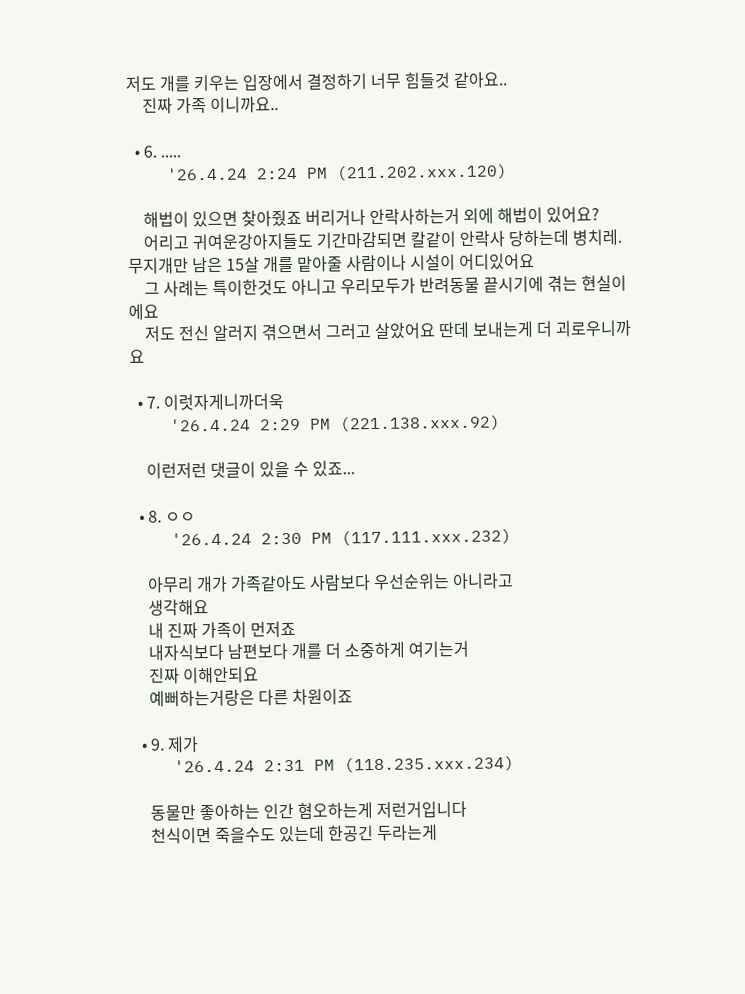저도 개를 키우는 입장에서 결정하기 너무 힘들것 같아요..
    진짜 가족 이니까요..

  • 6. .....
    '26.4.24 2:24 PM (211.202.xxx.120)

    해법이 있으면 찾아줬죠 버리거나 안락사하는거 외에 해법이 있어요?
    어리고 귀여운강아지들도 기간마감되면 칼같이 안락사 당하는데 병치레. 무지개만 남은 15살 개를 맡아줄 사람이나 시설이 어디있어요
    그 사례는 특이한것도 아니고 우리모두가 반려동물 끝시기에 겪는 현실이에요
    저도 전신 알러지 겪으면서 그러고 살았어요 딴데 보내는게 더 괴로우니까요

  • 7. 이럿자게니까더욱
    '26.4.24 2:29 PM (221.138.xxx.92)

    이런저런 댓글이 있을 수 있죠...

  • 8. ㅇㅇ
    '26.4.24 2:30 PM (117.111.xxx.232)

    아무리 개가 가족같아도 사람보다 우선순위는 아니라고
    생각해요
    내 진짜 가족이 먼저죠
    내자식보다 남편보다 개를 더 소중하게 여기는거
    진짜 이해안되요
    예뻐하는거랑은 다른 차원이죠

  • 9. 제가
    '26.4.24 2:31 PM (118.235.xxx.234)

    동물만 좋아하는 인간 혐오하는게 저런거입니다
    천식이면 죽을수도 있는데 한공긴 두라는게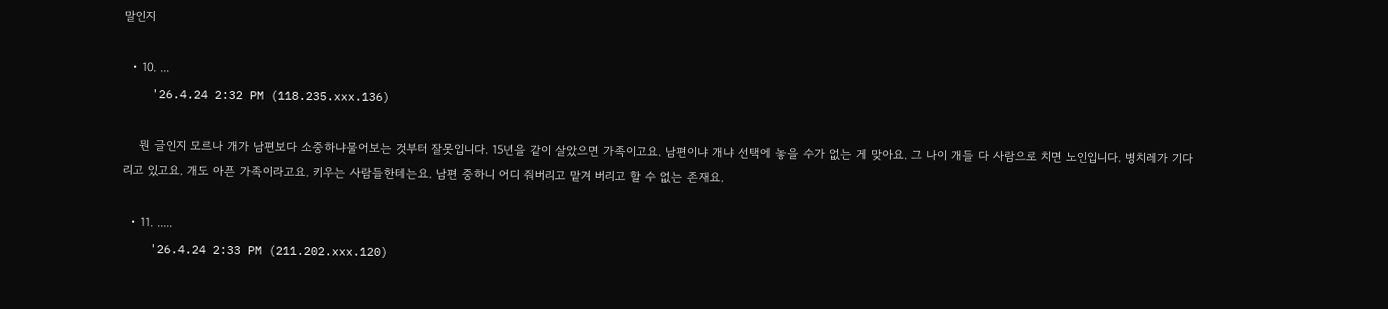말인지

  • 10. ...
    '26.4.24 2:32 PM (118.235.xxx.136)

    뭔 글인지 모르나 개가 남편보다 소중하냐물어보는 것부터 잘못입니다. 15년을 같이 살았으면 가족이고요. 남편이냐 개냐 선택에 놓을 수가 없는 게 맞아요. 그 나이 개들 다 사람으로 치면 노인입니다. 병치레가 기다리고 있고요. 개도 아픈 가족이라고요. 키우는 사람들한테는요. 남편 중하니 어디 줘버리고 맡겨 버리고 할 수 없는 존재요.

  • 11. .....
    '26.4.24 2:33 PM (211.202.xxx.120)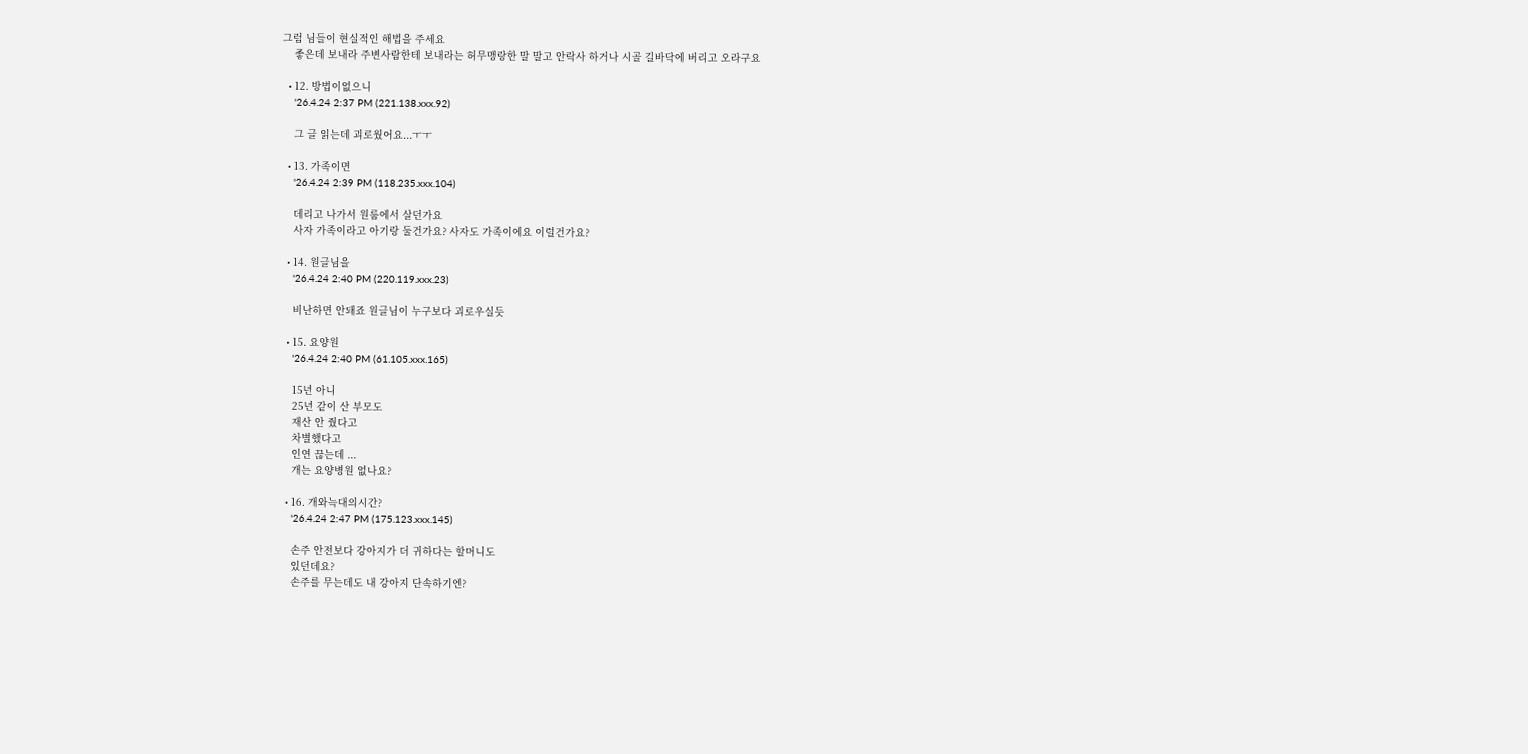그럼 님들이 현실적인 해법을 주세요
    좋은데 보내라 주변사람한테 보내라는 허무맹랑한 말 말고 안락사 하거나 시골 길바닥에 버리고 오라구요

  • 12. 방법이없으니
    '26.4.24 2:37 PM (221.138.xxx.92)

    그 글 읽는데 괴로웠어요...ㅜㅜ

  • 13. 가족이면
    '26.4.24 2:39 PM (118.235.xxx.104)

    데리고 나가서 원룸에서 살던가요
    사자 가족이라고 아기랑 둘건가요? 사자도 가족이에요 이럴건가요?

  • 14. 원글님을
    '26.4.24 2:40 PM (220.119.xxx.23)

    비난하면 안돼죠 원글님이 누구보다 괴로우실듯

  • 15. 요양원
    '26.4.24 2:40 PM (61.105.xxx.165)

    15년 아니
    25년 같이 산 부모도
    재산 안 줬다고
    차별했다고
    인연 끊는데 ...
    개는 요양병원 없나요?

  • 16. 개와늑대의시간?
    '26.4.24 2:47 PM (175.123.xxx.145)

    손주 안전보다 강아지가 더 귀하다는 할머니도
    있던데요?
    손주를 무는데도 내 강아지 단속하기엔?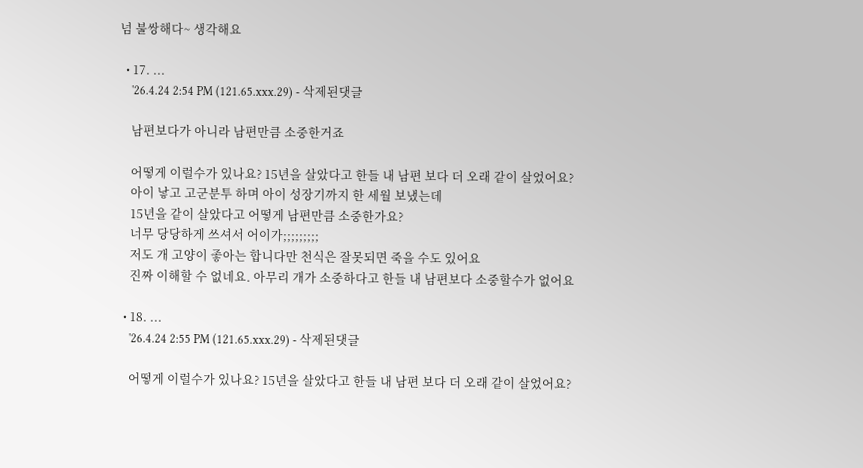넘 불쌍해다~ 생각해요

  • 17. ...
    '26.4.24 2:54 PM (121.65.xxx.29) - 삭제된댓글

    남편보다가 아니라 남편만큼 소중한거죠

    어떻게 이럴수가 있나요? 15년을 살았다고 한들 내 남편 보다 더 오래 같이 살었어요?
    아이 낳고 고군분투 하며 아이 성장기까지 한 세월 보냈는데
    15년을 같이 살았다고 어떻게 남편만큼 소중한가요?
    너무 당당하게 쓰셔서 어이가;;;;;;;;;
    저도 개 고양이 좋아는 합니다만 천식은 잘못되면 죽을 수도 있어요
    진짜 이해할 수 없네요. 아무리 개가 소중하다고 한들 내 남편보다 소중할수가 없어요

  • 18. ...
    '26.4.24 2:55 PM (121.65.xxx.29) - 삭제된댓글

    어떻게 이럴수가 있나요? 15년을 살았다고 한들 내 남편 보다 더 오래 같이 살었어요?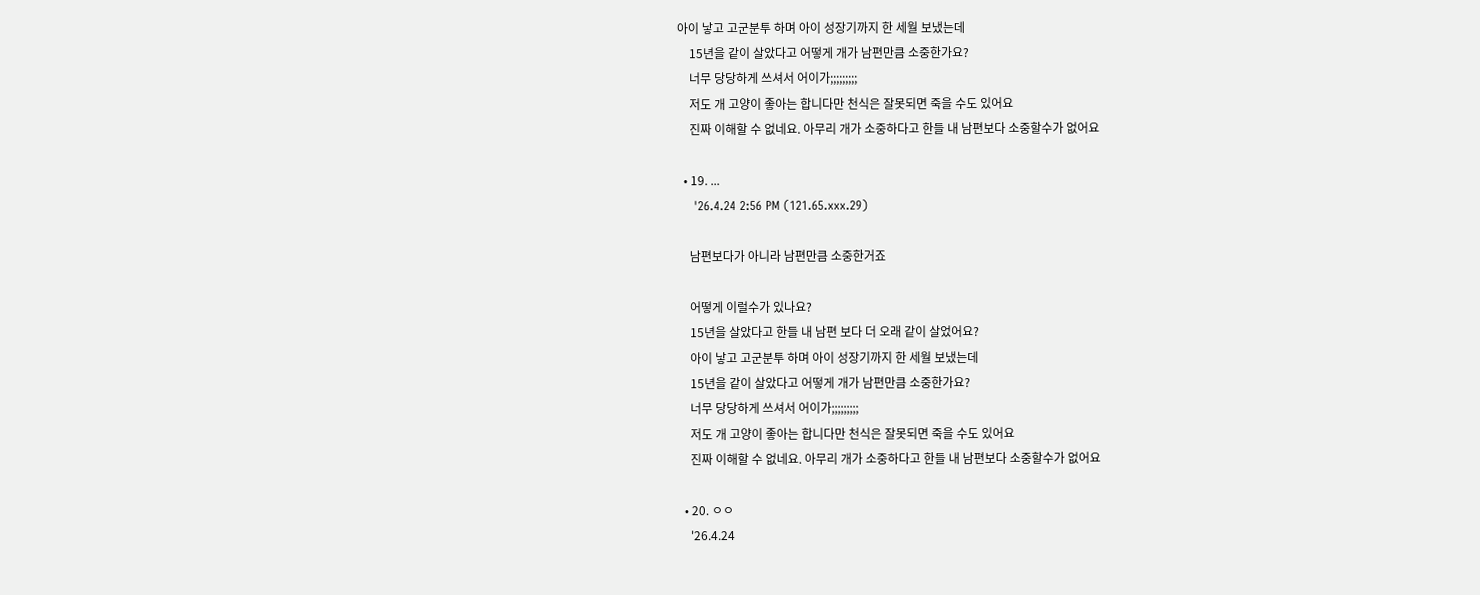아이 낳고 고군분투 하며 아이 성장기까지 한 세월 보냈는데
    15년을 같이 살았다고 어떻게 개가 남편만큼 소중한가요?
    너무 당당하게 쓰셔서 어이가;;;;;;;;;
    저도 개 고양이 좋아는 합니다만 천식은 잘못되면 죽을 수도 있어요
    진짜 이해할 수 없네요. 아무리 개가 소중하다고 한들 내 남편보다 소중할수가 없어요

  • 19. ...
    '26.4.24 2:56 PM (121.65.xxx.29)

    남편보다가 아니라 남편만큼 소중한거죠

    어떻게 이럴수가 있나요?
    15년을 살았다고 한들 내 남편 보다 더 오래 같이 살었어요?
    아이 낳고 고군분투 하며 아이 성장기까지 한 세월 보냈는데
    15년을 같이 살았다고 어떻게 개가 남편만큼 소중한가요?
    너무 당당하게 쓰셔서 어이가;;;;;;;;;
    저도 개 고양이 좋아는 합니다만 천식은 잘못되면 죽을 수도 있어요
    진짜 이해할 수 없네요. 아무리 개가 소중하다고 한들 내 남편보다 소중할수가 없어요

  • 20. ㅇㅇ
    '26.4.24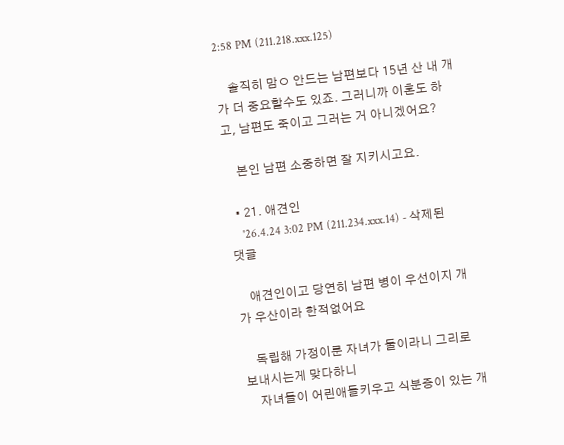2:58 PM (211.218.xxx.125)

    솔직히 맘ㅇ 안드는 남편보다 15년 산 내 개가 더 중요할수도 있죠. 그러니까 이혼도 하고, 남편도 죽이고 그러는 거 아니겠어요?

    본인 남편 소중하면 잘 지키시고요.

  • 21. 애견인
    '26.4.24 3:02 PM (211.234.xxx.14) - 삭제된댓글

    애견인이고 당연히 남편 병이 우선이지 개가 우산이라 한적없어요

    독립해 가정이룬 자녀가 둘이라니 그리로 보내시는게 맞다하니
    자녀들이 어린애들키우고 식분증이 있는 개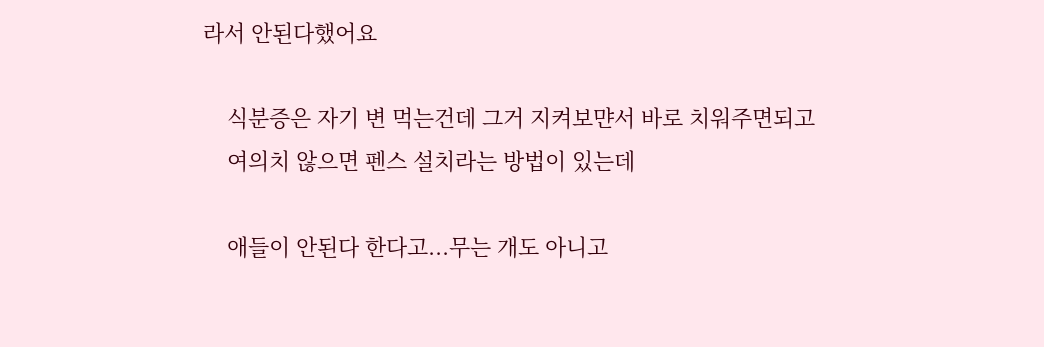라서 안된다했어요

    식분증은 자기 변 먹는건데 그거 지켜보먄서 바로 치워주면되고
    여의치 않으면 펜스 설치라는 방법이 있는데

    애들이 안된다 한다고...무는 개도 아니고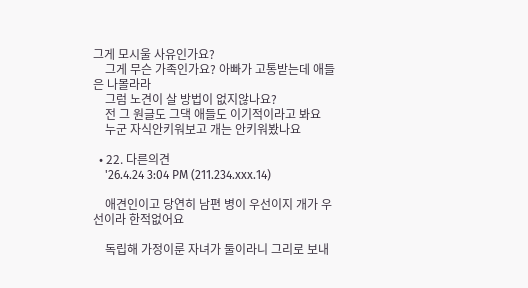그게 모시울 사유인가요?
    그게 무슨 가족인가요? 아빠가 고통받는데 애들은 나몰라라
    그럼 노견이 살 방법이 없지않나요?
    전 그 원글도 그댁 애들도 이기적이라고 봐요
    누군 자식안키워보고 개는 안키워봤나요

  • 22. 다른의견
    '26.4.24 3:04 PM (211.234.xxx.14)

    애견인이고 당연히 남편 병이 우선이지 개가 우선이라 한적없어요

    독립해 가정이룬 자녀가 둘이라니 그리로 보내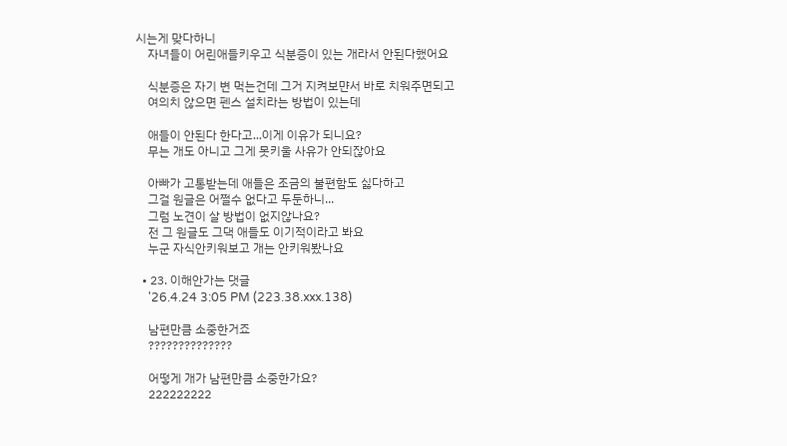시는게 맞다하니
    자녀들이 어린애들키우고 식분증이 있는 개라서 안된다했어요

    식분증은 자기 변 먹는건데 그거 지켜보먄서 바로 치워주면되고
    여의치 않으면 펜스 설치라는 방법이 있는데

    애들이 안된다 한다고...이게 이유가 되니요?
    무는 개도 아니고 그게 못키울 사유가 안되잖아요

    아빠가 고통받는데 애들은 조금의 불편함도 싫다하고
    그걸 원글은 어쩔수 없다고 두둔하니...
    그럼 노견이 살 방법이 없지않나요?
    전 그 원글도 그댁 애들도 이기적이라고 봐요
    누군 자식안키워보고 개는 안키워봤나요

  • 23. 이해안가는 댓글
    '26.4.24 3:05 PM (223.38.xxx.138)

    남편만큼 소중한거죠
    ??????????????

    어떻게 개가 남편만큼 소중한가요?
    222222222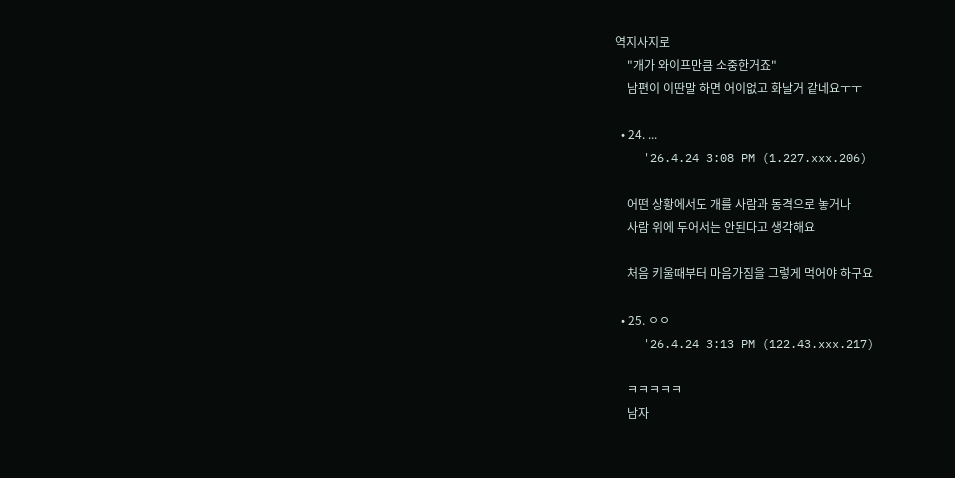역지사지로
    "개가 와이프만큼 소중한거죠"
    남편이 이딴말 하면 어이없고 화날거 같네요ㅜㅜ

  • 24. ...
    '26.4.24 3:08 PM (1.227.xxx.206)

    어떤 상황에서도 개를 사람과 동격으로 놓거나
    사람 위에 두어서는 안된다고 생각해요

    처음 키울때부터 마음가짐을 그렇게 먹어야 하구요

  • 25. ㅇㅇ
    '26.4.24 3:13 PM (122.43.xxx.217)

    ㅋㅋㅋㅋㅋ
    남자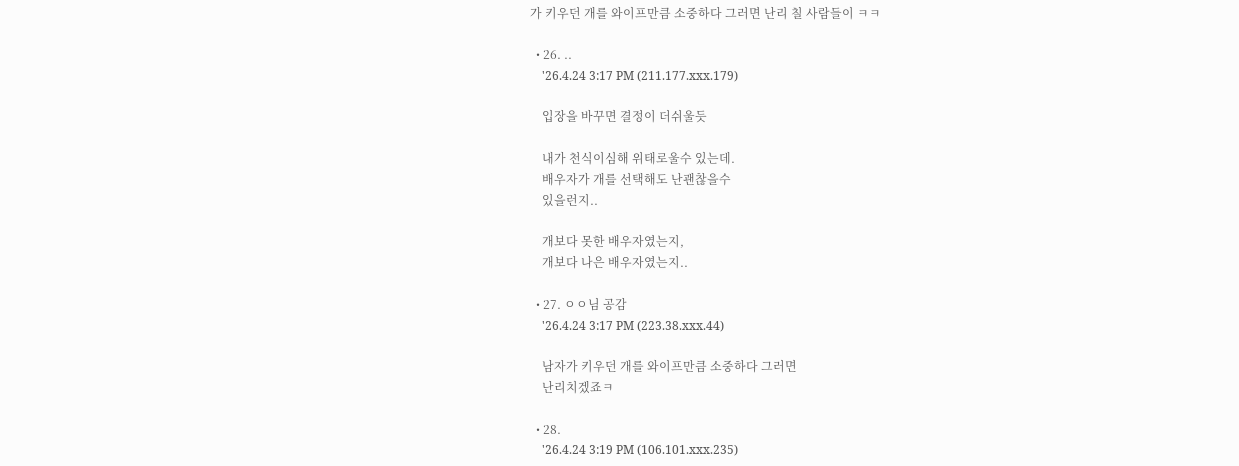가 키우던 개를 와이프만큼 소중하다 그러면 난리 칠 사람들이 ㅋㅋ

  • 26. ..
    '26.4.24 3:17 PM (211.177.xxx.179)

    입장을 바꾸면 결정이 더쉬울듯

    내가 천식이심해 위태로울수 있는데.
    배우자가 개를 선택해도 난괜찮을수
    있을런지..

    개보다 못한 배우자였는지,
    개보다 나은 배우자였는지..

  • 27. ㅇㅇ님 공감
    '26.4.24 3:17 PM (223.38.xxx.44)

    남자가 키우던 개를 와이프만큼 소중하다 그러면
    난리치겠죠ㅋ

  • 28.
    '26.4.24 3:19 PM (106.101.xxx.235)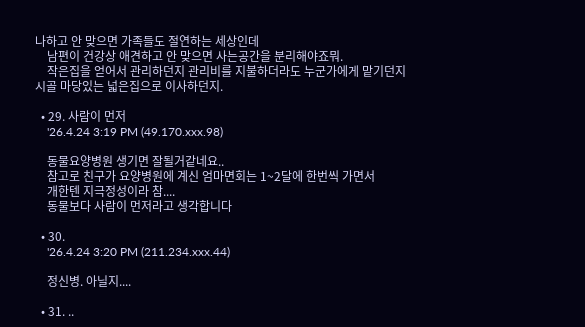나하고 안 맞으면 가족들도 절연하는 세상인데
    남편이 건강상 애견하고 안 맞으면 사는공간을 분리해야죠뭐.
    작은집을 얻어서 관리하던지 관리비를 지불하더라도 누군가에게 맡기던지 시골 마당있는 넓은집으로 이사하던지.

  • 29. 사람이 먼저
    '26.4.24 3:19 PM (49.170.xxx.98)

    동물요양병원 생기면 잘될거같네요..
    참고로 친구가 요양병원에 계신 엄마면회는 1~2달에 한번씩 가면서
    개한텐 지극정성이라 참....
    동물보다 사람이 먼저라고 생각합니다

  • 30.
    '26.4.24 3:20 PM (211.234.xxx.44)

    정신병. 아닐지....

  • 31. ..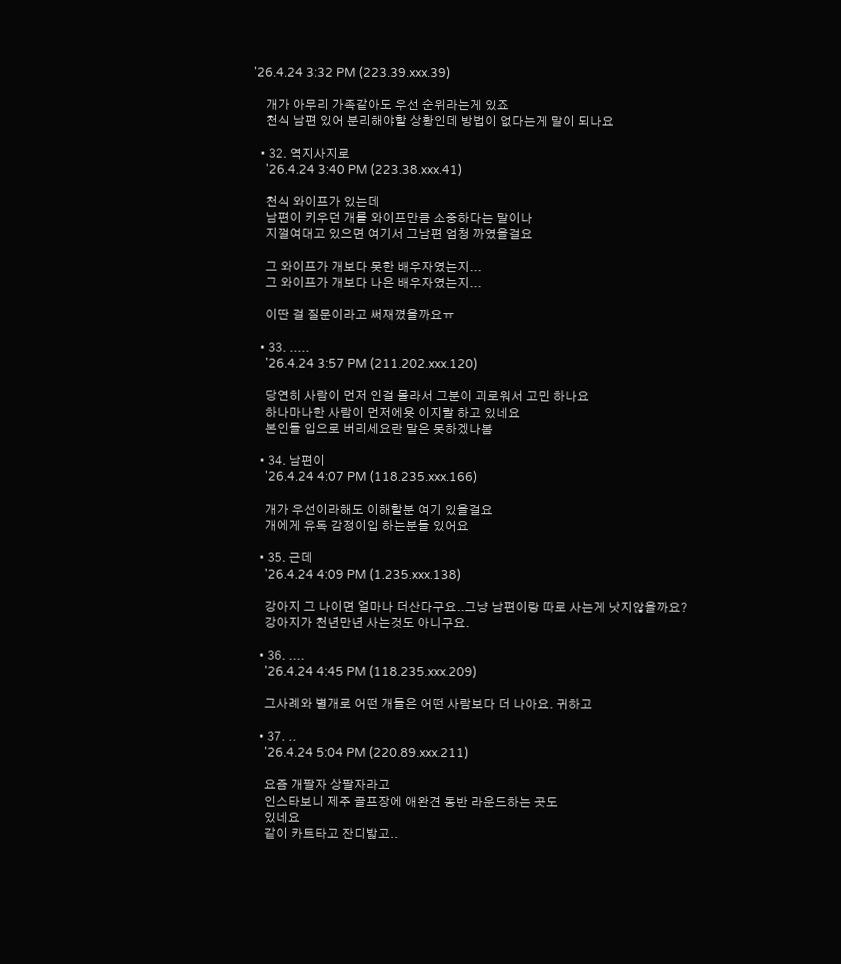'26.4.24 3:32 PM (223.39.xxx.39)

    개가 아무리 가족같아도 우선 순위라는게 있죠
    천식 남편 있어 분리해야할 상황인데 방법이 없다는게 말이 되나요

  • 32. 역지사지로
    '26.4.24 3:40 PM (223.38.xxx.41)

    천식 와이프가 있는데
    남편이 키우던 개를 와이프만큼 소중하다는 말이나
    지껄여대고 있으면 여기서 그남편 엄청 까였을걸요

    그 와이프가 개보다 못한 배우자였는지...
    그 와이프가 개보다 나은 배우자였는지...

    이딴 걸 질문이라고 써재꼈을까요ㅠ

  • 33. .....
    '26.4.24 3:57 PM (211.202.xxx.120)

    당연히 사람이 먼저 인걸 몰라서 그분이 괴로워서 고민 하나요
    하나마나한 사람이 먼저에욧 이지랄 하고 있네요
    본인들 입으로 버리세요란 말은 못하겠나봄

  • 34. 남편이
    '26.4.24 4:07 PM (118.235.xxx.166)

    개가 우선이라해도 이해할분 여기 있을걸요
    개에게 유독 감정이입 하는분들 있어요

  • 35. 근데
    '26.4.24 4:09 PM (1.235.xxx.138)

    강아지 그 나이면 얼마나 더산다구요..그냥 남편이랑 따로 사는게 낫지않을까요?
    강아지가 천년만년 사는것도 아니구요.

  • 36. ....
    '26.4.24 4:45 PM (118.235.xxx.209)

    그사례와 별개로 어떤 개들은 어떤 사람보다 더 나아요. 귀하고

  • 37. ..
    '26.4.24 5:04 PM (220.89.xxx.211)

    요즘 개팔자 상팔자라고
    인스타보니 제주 골프장에 애완견 동반 라운드하는 곳도
    있네요
    같이 카트타고 잔디밟고..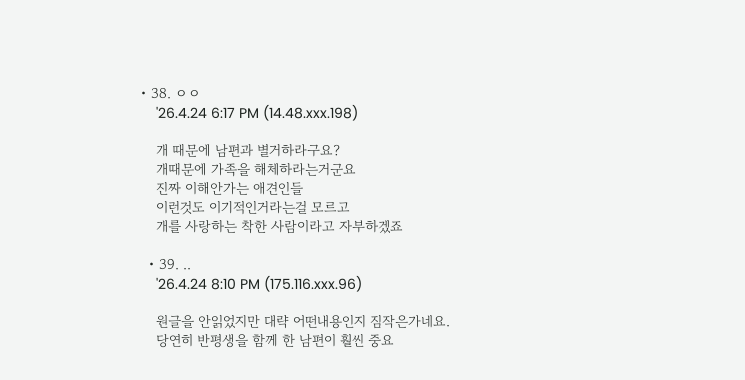• 38. ㅇㅇ
    '26.4.24 6:17 PM (14.48.xxx.198)

    개 때문에 남편과 별거하라구요?
    개때문에 가족을 해체하라는거군요
    진짜 이해안가는 애견인들
    이런것도 이기적인거라는걸 모르고
    개를 사랑하는 착한 사람이라고 자부하겠죠

  • 39. ..
    '26.4.24 8:10 PM (175.116.xxx.96)

    원글을 안읽었지만 대략 어떤내용인지 짐작은가네요.
    당연히 반평생을 함께 한 남편이 훨씬 중요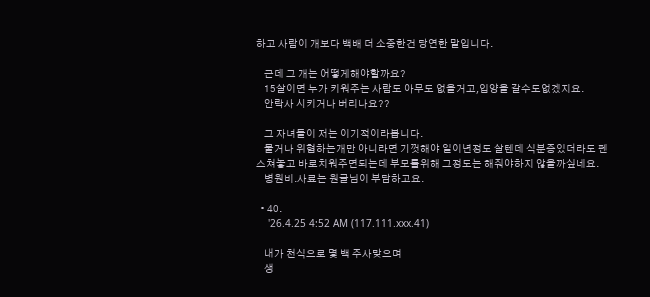하고 사람이 개보다 백배 더 소중한건 당연한 말입니다.

    근데 그 개는 어떻게해야할까요?
    15살이면 누가 키워주는 사람도 아무도 없을거고,입양을 갈수도없겠지요.
    안락사 시키거나 버리나요??

    그 자녀들이 저는 이기적이라봅니다.
    물거나 위협하는개만 아니라면 기껏해야 일이년정도 살텐데 식분증있더라도 펜스쳐놓고 바로치워주면되는데 부모를위해 그정도는 해줘야하지 않을까싶네요.
    병원비.사료는 원글님이 부담하고요.

  • 40.
    '26.4.25 4:52 AM (117.111.xxx.41)

    내가 천식으로 몇 백 주사맞으며
    생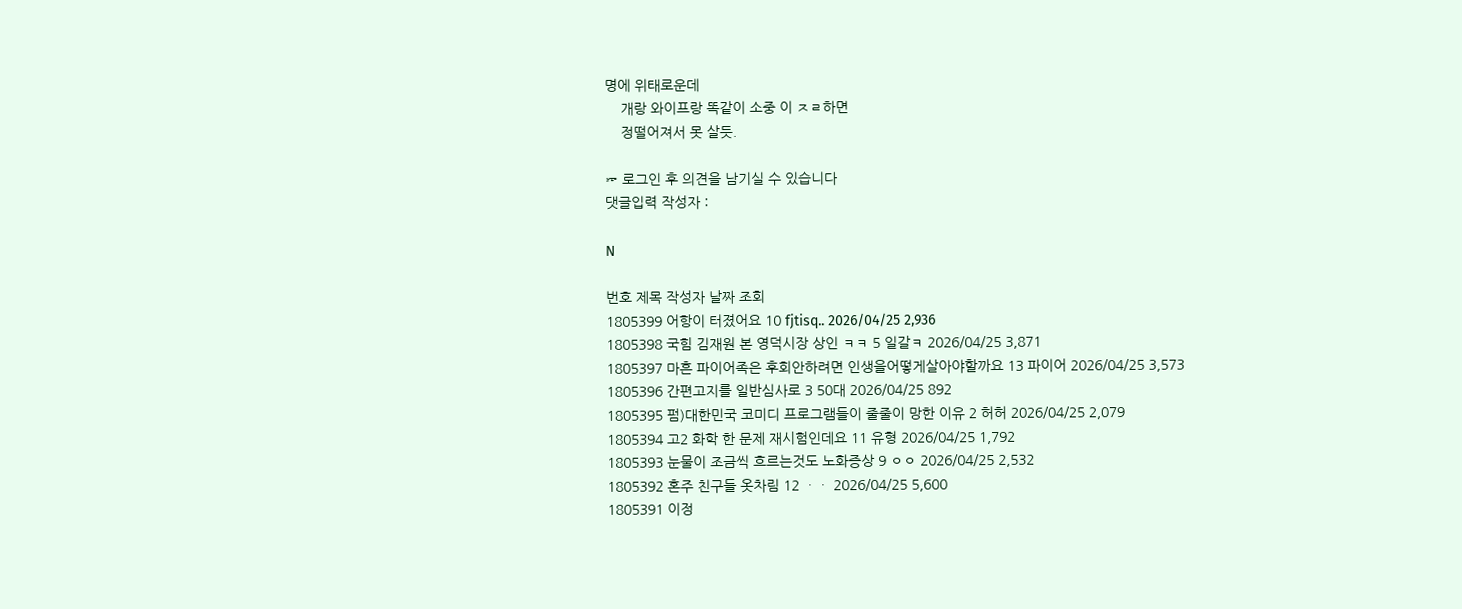명에 위태로운데
    개랑 와이프랑 똑같이 소중 이 ㅈㄹ하면
    정떨어져서 못 살듯.

☞ 로그인 후 의견을 남기실 수 있습니다
댓글입력 작성자 :

N

번호 제목 작성자 날짜 조회
1805399 어항이 터졌어요 10 fjtisq.. 2026/04/25 2,936
1805398 국힘 김재원 본 영덕시장 상인 ㅋㅋ 5 일갈ㅋ 2026/04/25 3,871
1805397 마흔 파이어족은 후회안하려면 인생을어떻게살아야할까요 13 파이어 2026/04/25 3,573
1805396 간편고지를 일반심사로 3 50대 2026/04/25 892
1805395 펌)대한민국 코미디 프로그램들이 줄줄이 망한 이유 2 허허 2026/04/25 2,079
1805394 고2 화학 한 문제 재시험인데요 11 유형 2026/04/25 1,792
1805393 눈물이 조금씩 흐르는것도 노화증상 9 ㅇㅇ 2026/04/25 2,532
1805392 혼주 친구들 옷차림 12 ㆍㆍ 2026/04/25 5,600
1805391 이정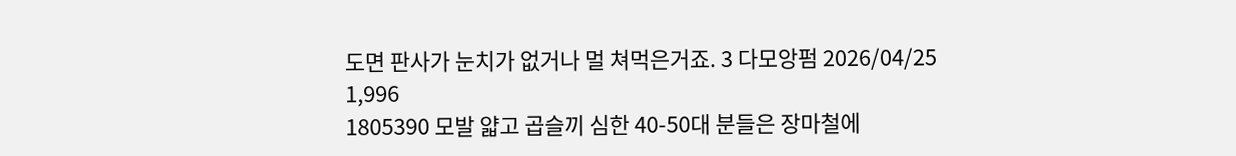도면 판사가 눈치가 없거나 멀 쳐먹은거죠. 3 다모앙펌 2026/04/25 1,996
1805390 모발 얇고 곱슬끼 심한 40-50대 분들은 장마철에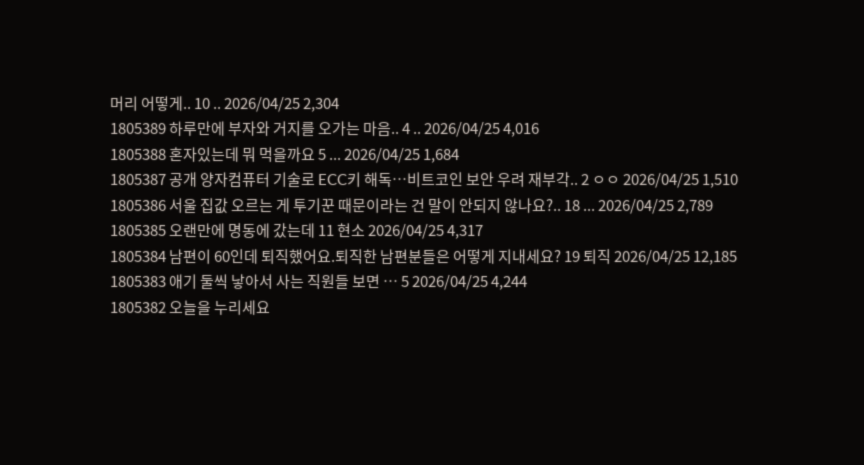머리 어떻게.. 10 .. 2026/04/25 2,304
1805389 하루만에 부자와 거지를 오가는 마음.. 4 .. 2026/04/25 4,016
1805388 혼자있는데 뭐 먹을까요 5 ... 2026/04/25 1,684
1805387 공개 양자컴퓨터 기술로 ECC키 해독…비트코인 보안 우려 재부각.. 2 ㅇㅇ 2026/04/25 1,510
1805386 서울 집값 오르는 게 투기꾼 때문이라는 건 말이 안되지 않나요?.. 18 ... 2026/04/25 2,789
1805385 오랜만에 명동에 갔는데 11 현소 2026/04/25 4,317
1805384 남편이 60인데 퇴직했어요.퇴직한 남편분들은 어떻게 지내세요? 19 퇴직 2026/04/25 12,185
1805383 애기 둘씩 낳아서 사는 직원들 보면 … 5 2026/04/25 4,244
1805382 오늘을 누리세요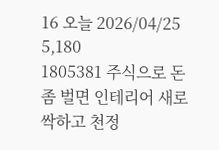16 오늘 2026/04/25 5,180
1805381 주식으로 돈좀 벌면 인테리어 새로 싹하고 천정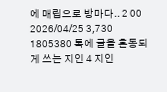에 매립으로 방마다.. 2 00 2026/04/25 3,730
1805380 톡에 글을 혼동되게 쓰는 지인 4 지인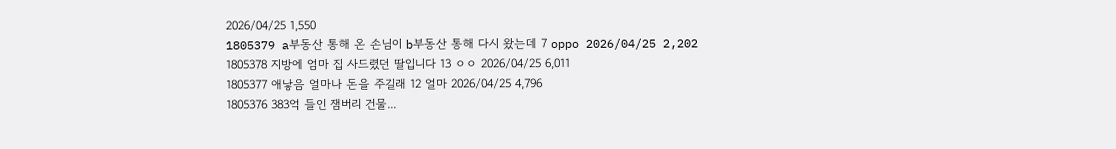2026/04/25 1,550
1805379 a부동산 통해 온 손님이 b부동산 통해 다시 왔는데 7 oppo 2026/04/25 2,202
1805378 지방에 엄마 집 사드렸던 딸입니다 13 ㅇㅇ 2026/04/25 6,011
1805377 애낳음 얼마나 돈을 주길래 12 얼마 2026/04/25 4,796
1805376 383억 들인 잼버리 건물...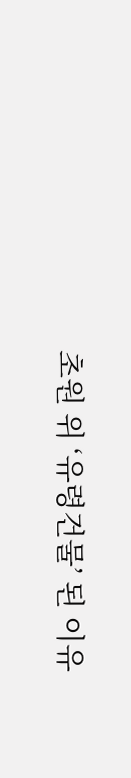초원 위 ‘유령건물’ 된 이유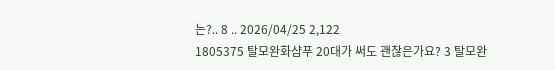는?.. 8 .. 2026/04/25 2,122
1805375 탈모완화샴푸 20대가 써도 괜찮은가요? 3 탈모완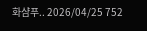화샴푸.. 2026/04/25 752